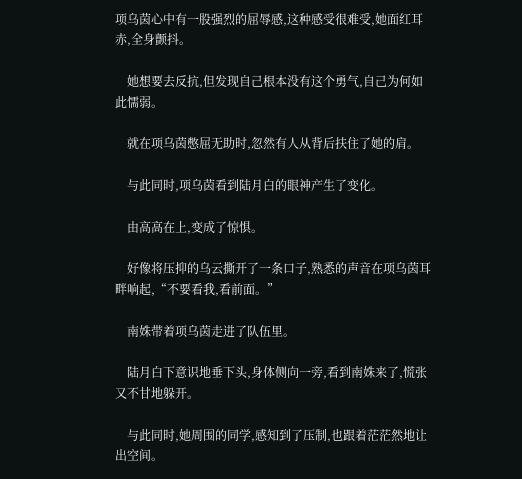项乌茵心中有一股强烈的屈辱感,这种感受很难受,她面红耳赤,全身颤抖。

    她想要去反抗,但发现自己根本没有这个勇气,自己为何如此懦弱。

    就在项乌茵憋屈无助时,忽然有人从背后扶住了她的肩。

    与此同时,项乌茵看到陆月白的眼神产生了变化。

    由高高在上,变成了惊惧。

    好像将压抑的乌云撕开了一条口子,熟悉的声音在项乌茵耳畔响起,“不要看我,看前面。”

    南姝带着项乌茵走进了队伍里。

    陆月白下意识地垂下头,身体侧向一旁,看到南姝来了,慌张又不甘地躲开。

    与此同时,她周围的同学,感知到了压制,也跟着茫茫然地让出空间。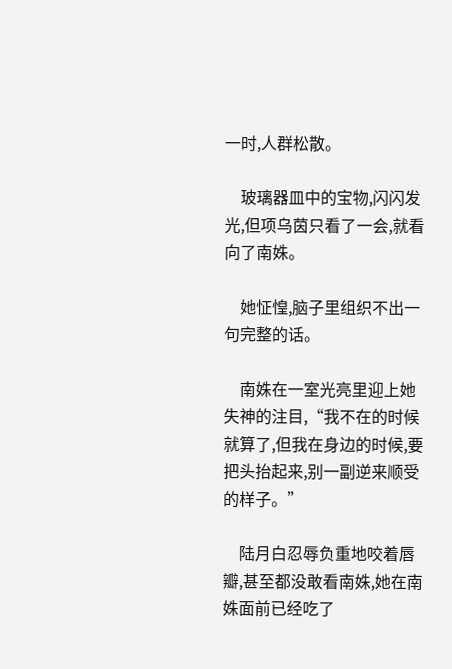一时,人群松散。

    玻璃器皿中的宝物,闪闪发光,但项乌茵只看了一会,就看向了南姝。

    她怔惶,脑子里组织不出一句完整的话。

    南姝在一室光亮里迎上她失神的注目,“我不在的时候就算了,但我在身边的时候,要把头抬起来,别一副逆来顺受的样子。”

    陆月白忍辱负重地咬着唇瓣,甚至都没敢看南姝,她在南姝面前已经吃了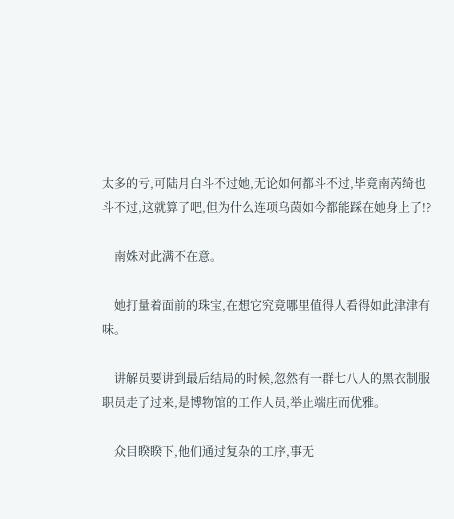太多的亏,可陆月白斗不过她,无论如何都斗不过,毕竟南芮绮也斗不过,这就算了吧,但为什么连项乌茵如今都能踩在她身上了!?

    南姝对此满不在意。

    她打量着面前的珠宝,在想它究竟哪里值得人看得如此津津有味。

    讲解员要讲到最后结局的时候,忽然有一群七八人的黑衣制服职员走了过来,是博物馆的工作人员,举止端庄而优雅。

    众目睽睽下,他们通过复杂的工序,事无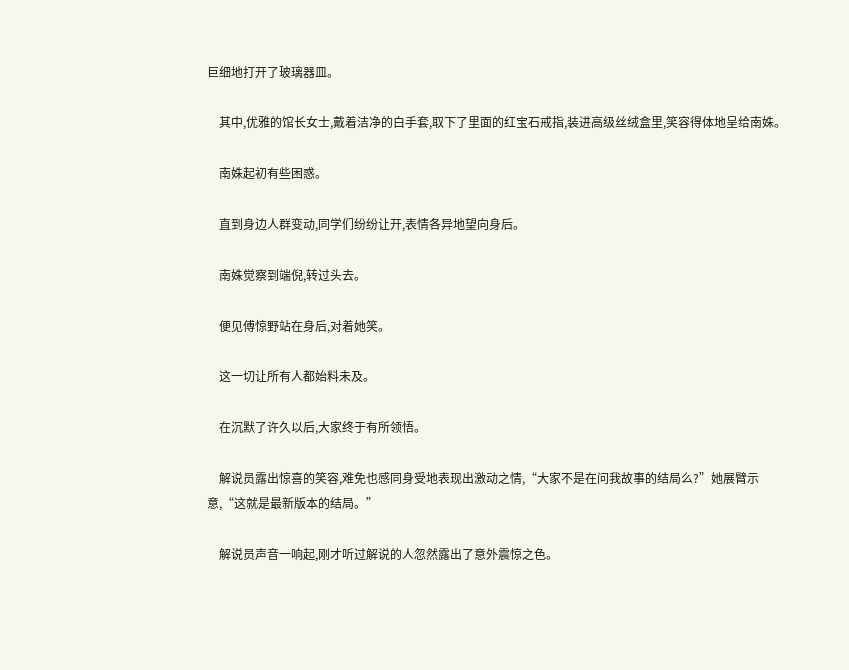巨细地打开了玻璃器皿。

    其中,优雅的馆长女士,戴着洁净的白手套,取下了里面的红宝石戒指,装进高级丝绒盒里,笑容得体地呈给南姝。

    南姝起初有些困惑。

    直到身边人群变动,同学们纷纷让开,表情各异地望向身后。

    南姝觉察到端倪,转过头去。

    便见傅惊野站在身后,对着她笑。

    这一切让所有人都始料未及。

    在沉默了许久以后,大家终于有所领悟。

    解说员露出惊喜的笑容,难免也感同身受地表现出激动之情,“大家不是在问我故事的结局么?”她展臂示意,“这就是最新版本的结局。”

    解说员声音一响起,刚才听过解说的人忽然露出了意外震惊之色。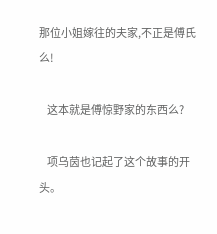那位小姐嫁往的夫家,不正是傅氏么!

    这本就是傅惊野家的东西么?

    项乌茵也记起了这个故事的开头。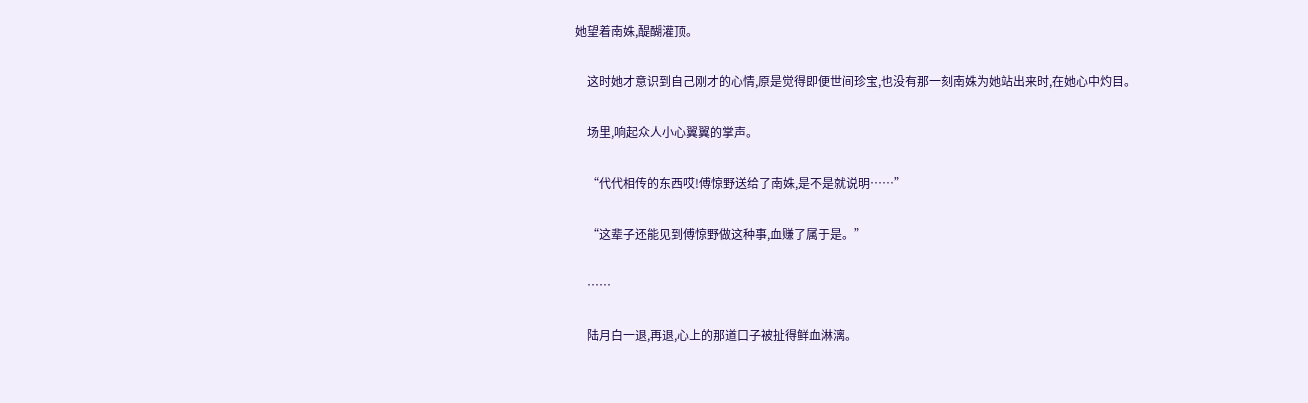她望着南姝,醍醐灌顶。

    这时她才意识到自己刚才的心情,原是觉得即便世间珍宝,也没有那一刻南姝为她站出来时,在她心中灼目。

    场里,响起众人小心翼翼的掌声。

    “代代相传的东西哎!傅惊野送给了南姝,是不是就说明……”

    “这辈子还能见到傅惊野做这种事,血赚了属于是。”

    ……

    陆月白一退,再退,心上的那道口子被扯得鲜血淋漓。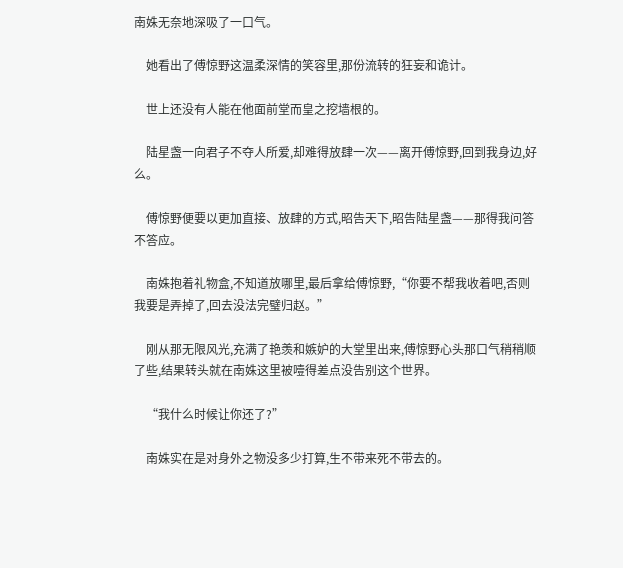南姝无奈地深吸了一口气。

    她看出了傅惊野这温柔深情的笑容里,那份流转的狂妄和诡计。

    世上还没有人能在他面前堂而皇之挖墙根的。

    陆星盏一向君子不夺人所爱,却难得放肆一次——离开傅惊野,回到我身边,好么。

    傅惊野便要以更加直接、放肆的方式,昭告天下,昭告陆星盏——那得我问答不答应。

    南姝抱着礼物盒,不知道放哪里,最后拿给傅惊野,“你要不帮我收着吧,否则我要是弄掉了,回去没法完璧归赵。”

    刚从那无限风光,充满了艳羡和嫉妒的大堂里出来,傅惊野心头那口气稍稍顺了些,结果转头就在南姝这里被噎得差点没告别这个世界。

    “我什么时候让你还了?”

    南姝实在是对身外之物没多少打算,生不带来死不带去的。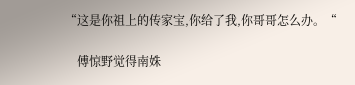“这是你祖上的传家宝,你给了我,你哥哥怎么办。“

    傅惊野觉得南姝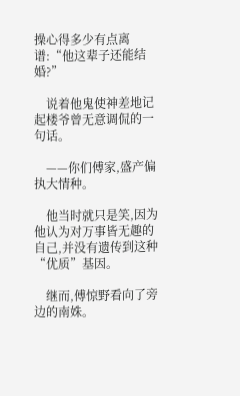操心得多少有点离谱:“他这辈子还能结婚?”

    说着他鬼使神差地记起楼爷曾无意调侃的一句话。

    ——你们傅家,盛产偏执大情种。

    他当时就只是笑,因为他认为对万事皆无趣的自己,并没有遗传到这种“优质”基因。

    继而,傅惊野看向了旁边的南姝。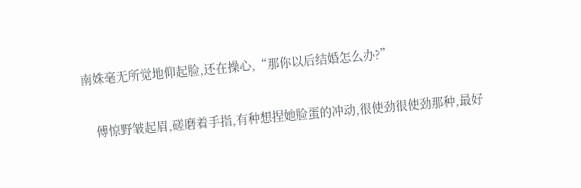南姝毫无所觉地仰起脸,还在操心,“那你以后结婚怎么办?”

    傅惊野皱起眉,磋磨着手指,有种想捏她脸蛋的冲动,很使劲很使劲那种,最好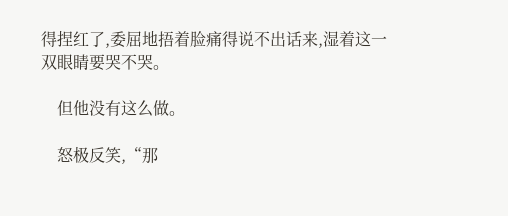得捏红了,委屈地捂着脸痛得说不出话来,湿着这一双眼睛要哭不哭。

    但他没有这么做。

    怒极反笑,“那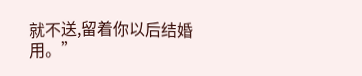就不送,留着你以后结婚用。”